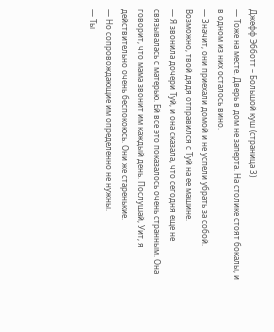Джефф Эбботт – Большой куш (страница 3)
— Тоже на месте. Дверь в дом не заперта. На столике стоят бокалы, и в одном из них осталось вино.
— Значит, они приехали домой и не успели убрать за собой. Возможно, твой дядя отправился с Туй на ее машине.
— Я звонила дочери Туй, и она сказала, что сегодня еще не связывалась с матерью. Ей все это показалось очень странным. Она говорит, что мама звонит им каждый день. Послушай, Уит, я действительно очень беспокоюсь. Они же старенькие.
— Но сопровождающие им определенно не нужны.
— Ты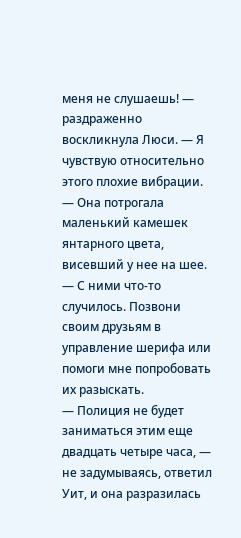меня не слушаешь! — раздраженно воскликнула Люси. — Я чувствую относительно этого плохие вибрации. — Она потрогала маленький камешек янтарного цвета, висевший у нее на шее. — С ними что-то случилось. Позвони своим друзьям в управление шерифа или помоги мне попробовать их разыскать.
— Полиция не будет заниматься этим еще двадцать четыре часа, — не задумываясь, ответил Уит, и она разразилась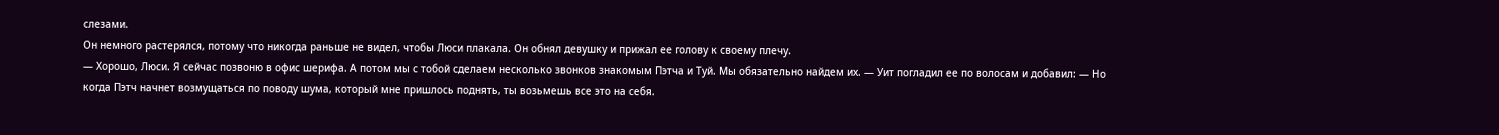слезами.
Он немного растерялся, потому что никогда раньше не видел, чтобы Люси плакала. Он обнял девушку и прижал ее голову к своему плечу.
— Хорошо, Люси. Я сейчас позвоню в офис шерифа. А потом мы с тобой сделаем несколько звонков знакомым Пэтча и Туй. Мы обязательно найдем их. — Уит погладил ее по волосам и добавил: — Но когда Пэтч начнет возмущаться по поводу шума, который мне пришлось поднять, ты возьмешь все это на себя.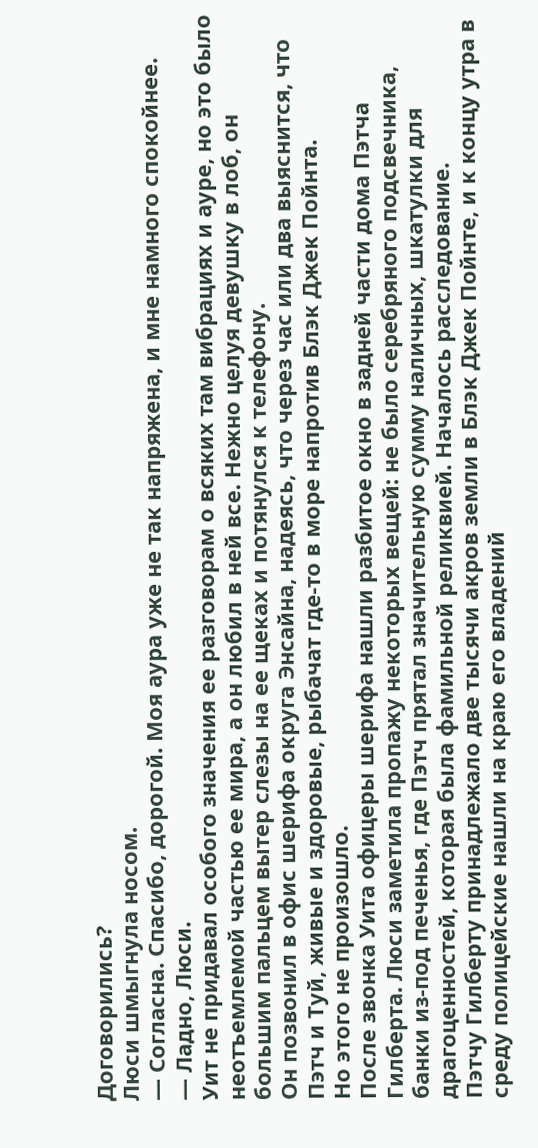Договорились?
Люси шмыгнула носом.
— Согласна. Спасибо, дорогой. Моя аура уже не так напряжена, и мне намного спокойнее.
— Ладно, Люси.
Уит не придавал особого значения ее разговорам о всяких там вибрациях и ауре, но это было неотъемлемой частью ее мира, а он любил в ней все. Нежно целуя девушку в лоб, он большим пальцем вытер слезы на ее щеках и потянулся к телефону.
Он позвонил в офис шерифа округа Энсайна, надеясь, что через час или два выяснится, что Пэтч и Туй, живые и здоровые, рыбачат где-то в море напротив Блэк Джек Пойнта.
Но этого не произошло.
После звонка Уита офицеры шерифа нашли разбитое окно в задней части дома Пэтча Гилберта. Люси заметила пропажу некоторых вещей: не было серебряного подсвечника, банки из-под печенья, где Пэтч прятал значительную сумму наличных, шкатулки для драгоценностей, которая была фамильной реликвией. Началось расследование.
Пэтчу Гилберту принадлежало две тысячи акров земли в Блэк Джек Пойнте, и к концу утра в среду полицейские нашли на краю его владений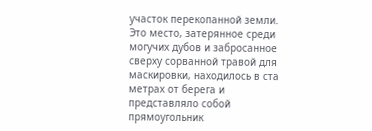участок перекопанной земли. Это место, затерянное среди могучих дубов и забросанное сверху сорванной травой для маскировки, находилось в ста метрах от берега и представляло собой прямоугольник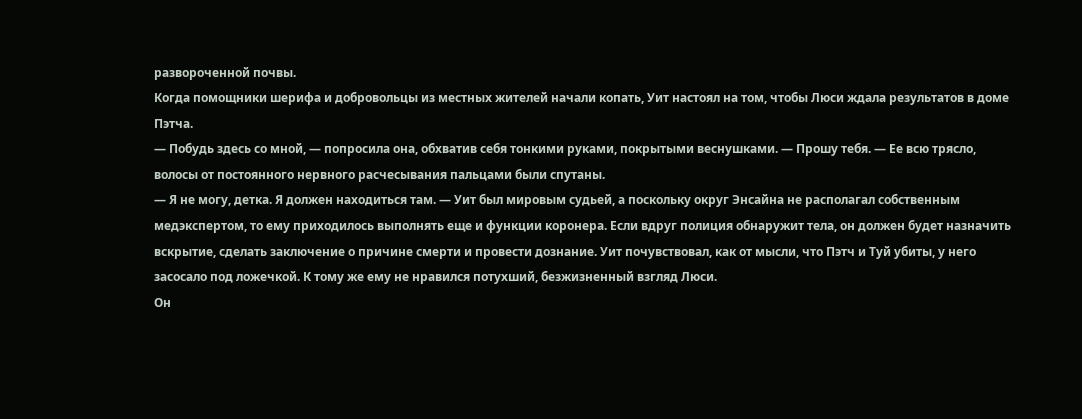развороченной почвы.
Когда помощники шерифа и добровольцы из местных жителей начали копать, Уит настоял на том, чтобы Люси ждала результатов в доме Пэтча.
— Побудь здесь со мной, — попросила она, обхватив себя тонкими руками, покрытыми веснушками. — Прошу тебя. — Ее всю трясло, волосы от постоянного нервного расчесывания пальцами были спутаны.
— Я не могу, детка. Я должен находиться там. — Уит был мировым судьей, а поскольку округ Энсайна не располагал собственным медэкспертом, то ему приходилось выполнять еще и функции коронера. Если вдруг полиция обнаружит тела, он должен будет назначить вскрытие, сделать заключение о причине смерти и провести дознание. Уит почувствовал, как от мысли, что Пэтч и Туй убиты, у него засосало под ложечкой. К тому же ему не нравился потухший, безжизненный взгляд Люси.
Он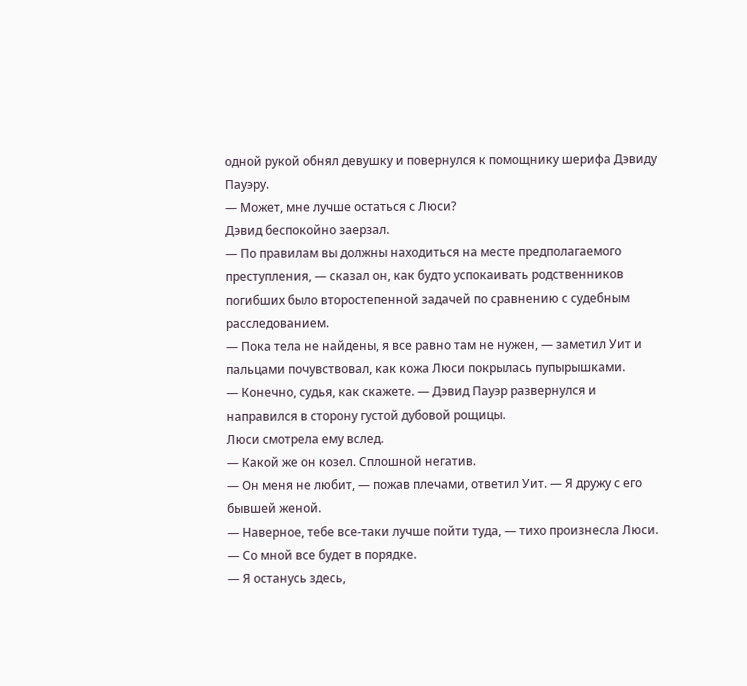одной рукой обнял девушку и повернулся к помощнику шерифа Дэвиду Пауэру.
— Может, мне лучше остаться с Люси?
Дэвид беспокойно заерзал.
— По правилам вы должны находиться на месте предполагаемого преступления, — сказал он, как будто успокаивать родственников погибших было второстепенной задачей по сравнению с судебным расследованием.
— Пока тела не найдены, я все равно там не нужен, — заметил Уит и пальцами почувствовал, как кожа Люси покрылась пупырышками.
— Конечно, судья, как скажете. — Дэвид Пауэр развернулся и направился в сторону густой дубовой рощицы.
Люси смотрела ему вслед.
— Какой же он козел. Сплошной негатив.
— Он меня не любит, — пожав плечами, ответил Уит. — Я дружу с его бывшей женой.
— Наверное, тебе все-таки лучше пойти туда, — тихо произнесла Люси. — Со мной все будет в порядке.
— Я останусь здесь,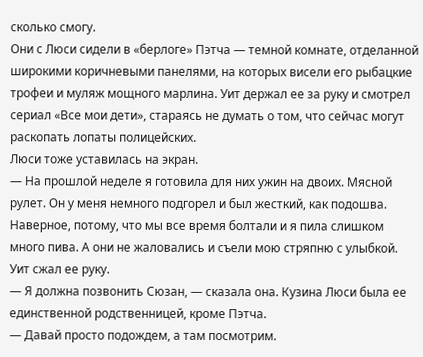сколько смогу.
Они с Люси сидели в «берлоге» Пэтча — темной комнате, отделанной широкими коричневыми панелями, на которых висели его рыбацкие трофеи и муляж мощного марлина. Уит держал ее за руку и смотрел сериал «Все мои дети», стараясь не думать о том, что сейчас могут раскопать лопаты полицейских.
Люси тоже уставилась на экран.
— На прошлой неделе я готовила для них ужин на двоих. Мясной рулет. Он у меня немного подгорел и был жесткий, как подошва. Наверное, потому, что мы все время болтали и я пила слишком много пива. А они не жаловались и съели мою стряпню с улыбкой.
Уит сжал ее руку.
— Я должна позвонить Сюзан, — сказала она. Кузина Люси была ее единственной родственницей, кроме Пэтча.
— Давай просто подождем, а там посмотрим.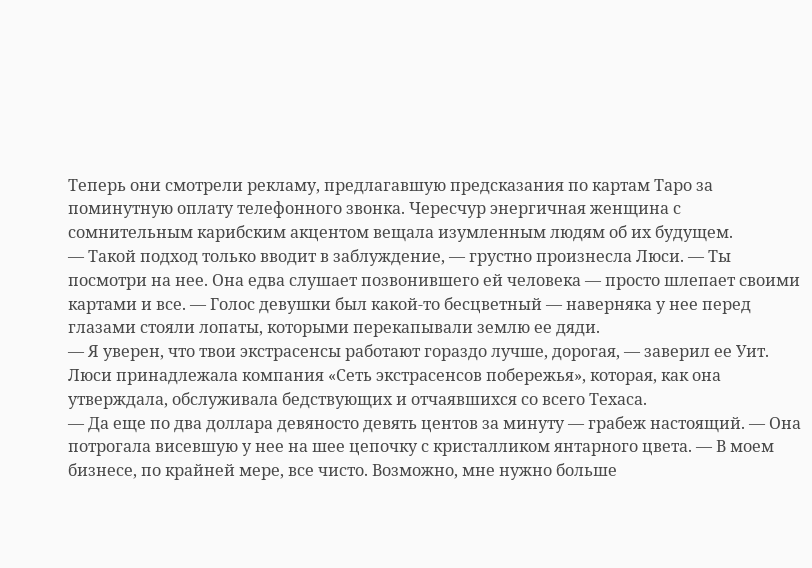Теперь они смотрели рекламу, предлагавшую предсказания по картам Таро за поминутную оплату телефонного звонка. Чересчур энергичная женщина с сомнительным карибским акцентом вещала изумленным людям об их будущем.
— Такой подход только вводит в заблуждение, — грустно произнесла Люси. — Ты посмотри на нее. Она едва слушает позвонившего ей человека — просто шлепает своими картами и все. — Голос девушки был какой-то бесцветный — наверняка у нее перед глазами стояли лопаты, которыми перекапывали землю ее дяди.
— Я уверен, что твои экстрасенсы работают гораздо лучше, дорогая, — заверил ее Уит.
Люси принадлежала компания «Сеть экстрасенсов побережья», которая, как она утверждала, обслуживала бедствующих и отчаявшихся со всего Техаса.
— Да еще по два доллара девяносто девять центов за минуту — грабеж настоящий. — Она потрогала висевшую у нее на шее цепочку с кристалликом янтарного цвета. — В моем бизнесе, по крайней мере, все чисто. Возможно, мне нужно больше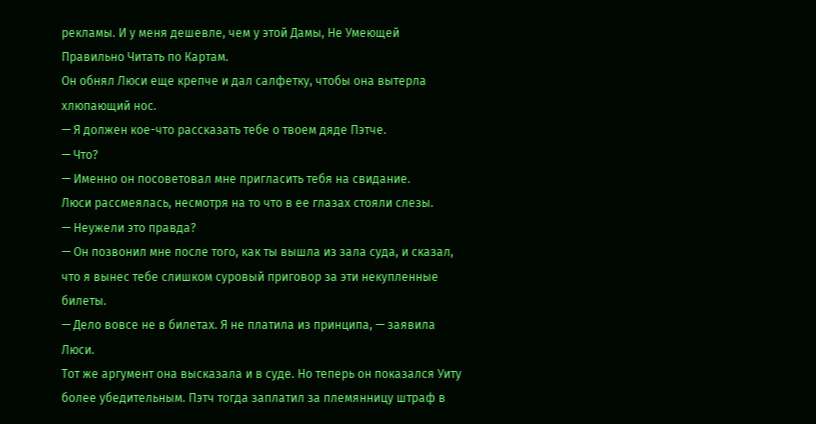рекламы. И у меня дешевле, чем у этой Дамы, Не Умеющей Правильно Читать по Картам.
Он обнял Люси еще крепче и дал салфетку, чтобы она вытерла хлюпающий нос.
— Я должен кое-что рассказать тебе о твоем дяде Пэтче.
— Что?
— Именно он посоветовал мне пригласить тебя на свидание.
Люси рассмеялась, несмотря на то что в ее глазах стояли слезы.
— Неужели это правда?
— Он позвонил мне после того, как ты вышла из зала суда, и сказал, что я вынес тебе слишком суровый приговор за эти некупленные билеты.
— Дело вовсе не в билетах. Я не платила из принципа, — заявила Люси.
Тот же аргумент она высказала и в суде. Но теперь он показался Уиту более убедительным. Пэтч тогда заплатил за племянницу штраф в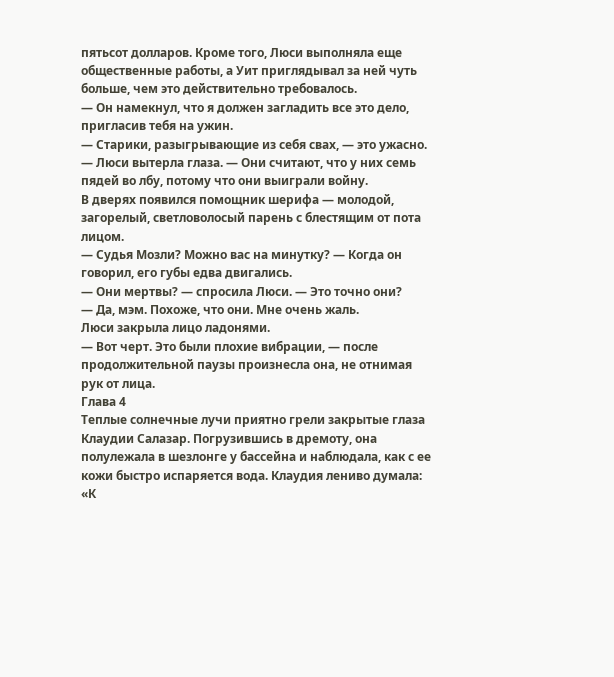пятьсот долларов. Кроме того, Люси выполняла еще общественные работы, а Уит приглядывал за ней чуть больше, чем это действительно требовалось.
— Он намекнул, что я должен загладить все это дело, пригласив тебя на ужин.
— Старики, разыгрывающие из себя свах, — это ужасно. — Люси вытерла глаза. — Они считают, что у них семь пядей во лбу, потому что они выиграли войну.
В дверях появился помощник шерифа — молодой, загорелый, светловолосый парень с блестящим от пота лицом.
— Судья Мозли? Можно вас на минутку? — Когда он говорил, его губы едва двигались.
— Они мертвы? — спросила Люси. — Это точно они?
— Да, мэм. Похоже, что они. Мне очень жаль.
Люси закрыла лицо ладонями.
— Вот черт. Это были плохие вибрации, — после продолжительной паузы произнесла она, не отнимая рук от лица.
Глава 4
Теплые солнечные лучи приятно грели закрытые глаза Клаудии Салазар. Погрузившись в дремоту, она полулежала в шезлонге у бассейна и наблюдала, как с ее кожи быстро испаряется вода. Клаудия лениво думала: «К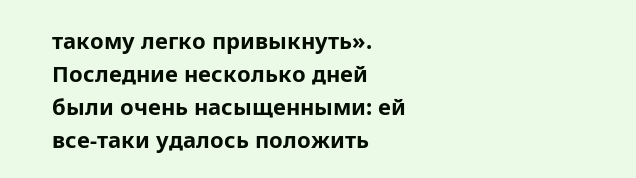такому легко привыкнуть».
Последние несколько дней были очень насыщенными: ей все-таки удалось положить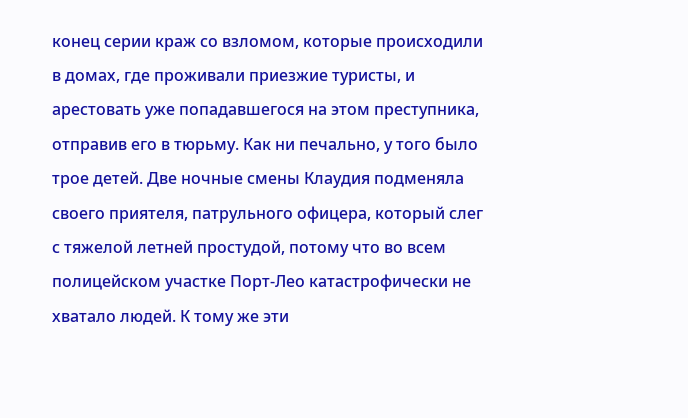конец серии краж со взломом, которые происходили в домах, где проживали приезжие туристы, и арестовать уже попадавшегося на этом преступника, отправив его в тюрьму. Как ни печально, у того было трое детей. Две ночные смены Клаудия подменяла своего приятеля, патрульного офицера, который слег с тяжелой летней простудой, потому что во всем полицейском участке Порт-Лео катастрофически не хватало людей. К тому же эти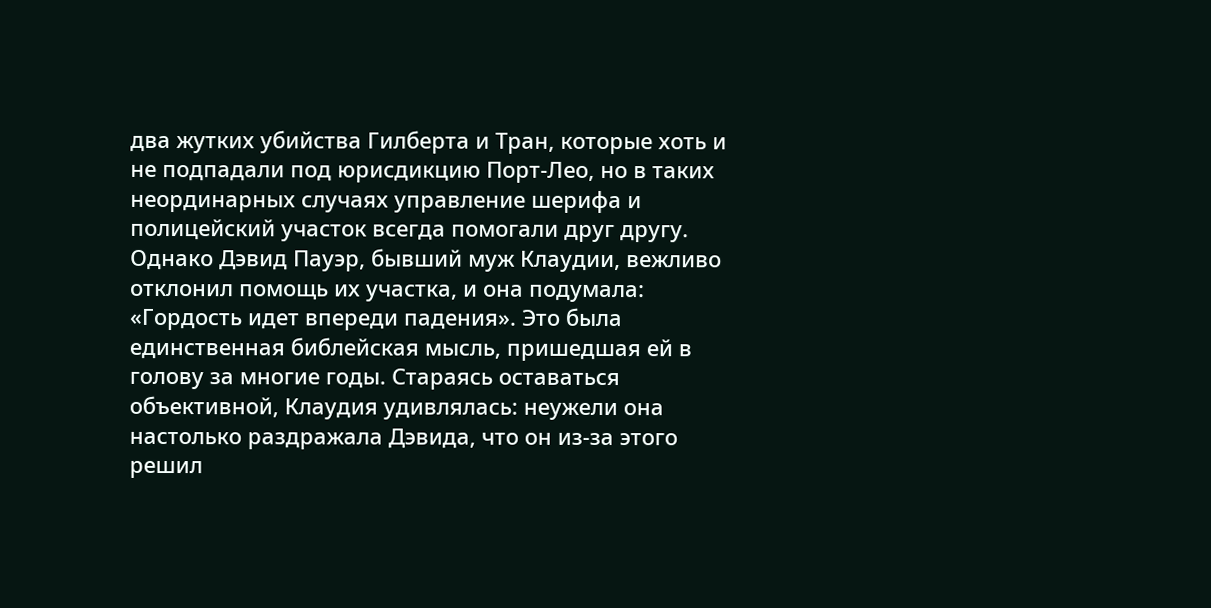два жутких убийства Гилберта и Тран, которые хоть и не подпадали под юрисдикцию Порт-Лео, но в таких неординарных случаях управление шерифа и полицейский участок всегда помогали друг другу. Однако Дэвид Пауэр, бывший муж Клаудии, вежливо отклонил помощь их участка, и она подумала: «Гордость идет впереди падения». Это была единственная библейская мысль, пришедшая ей в голову за многие годы. Стараясь оставаться объективной, Клаудия удивлялась: неужели она настолько раздражала Дэвида, что он из-за этого решил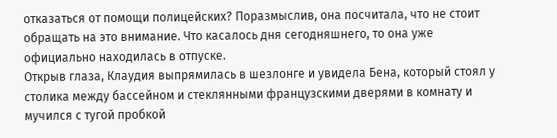отказаться от помощи полицейских? Поразмыслив, она посчитала, что не стоит обращать на это внимание. Что касалось дня сегодняшнего, то она уже официально находилась в отпуске.
Открыв глаза, Клаудия выпрямилась в шезлонге и увидела Бена, который стоял у столика между бассейном и стеклянными французскими дверями в комнату и мучился с тугой пробкой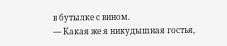в бутылке с вином.
— Какая же я никудышная гостья,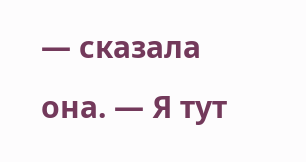— сказала она. — Я тут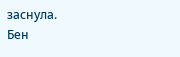заснула.
Бен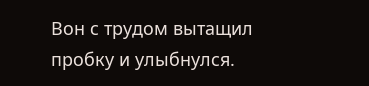Вон с трудом вытащил пробку и улыбнулся.